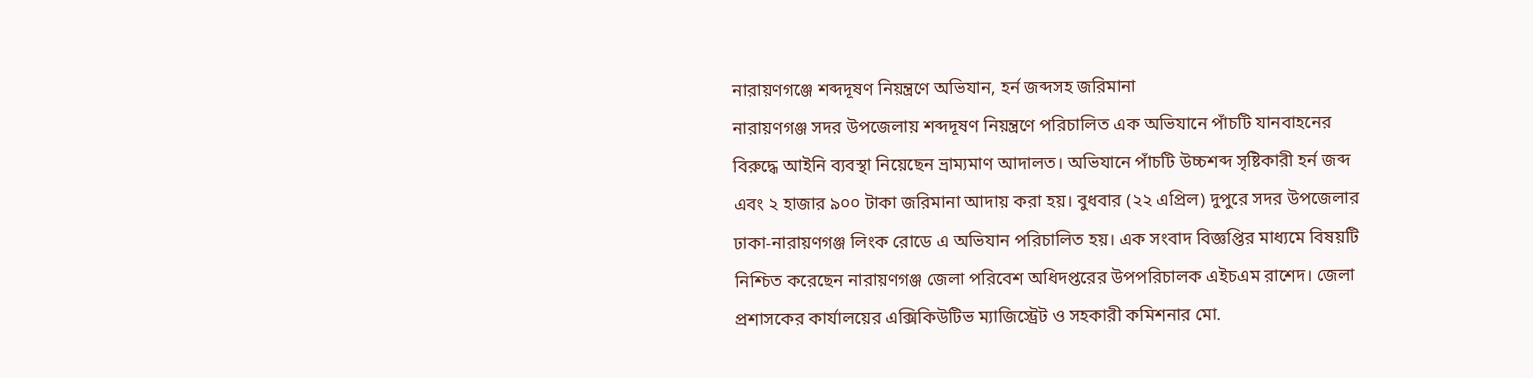নারায়ণগঞ্জে শব্দদূষণ নিয়ন্ত্রণে অভিযান, হর্ন জব্দসহ জরিমানা
নারায়ণগঞ্জ সদর উপজেলায় শব্দদূষণ নিয়ন্ত্রণে পরিচালিত এক অভিযানে পাঁচটি যানবাহনের বিরুদ্ধে আইনি ব্যবস্থা নিয়েছেন ভ্রাম্যমাণ আদালত। অভিযানে পাঁচটি উচ্চশব্দ সৃষ্টিকারী হর্ন জব্দ এবং ২ হাজার ৯০০ টাকা জরিমানা আদায় করা হয়। বুধবার (২২ এপ্রিল) দুপুরে সদর উপজেলার ঢাকা-নারায়ণগঞ্জ লিংক রোডে এ অভিযান পরিচালিত হয়। এক সংবাদ বিজ্ঞপ্তির মাধ্যমে বিষয়টি নিশ্চিত করেছেন নারায়ণগঞ্জ জেলা পরিবেশ অধিদপ্তরের উপপরিচালক এইচএম রাশেদ। জেলা প্রশাসকের কার্যালয়ের এক্সিকিউটিভ ম্যাজিস্ট্রেট ও সহকারী কমিশনার মো.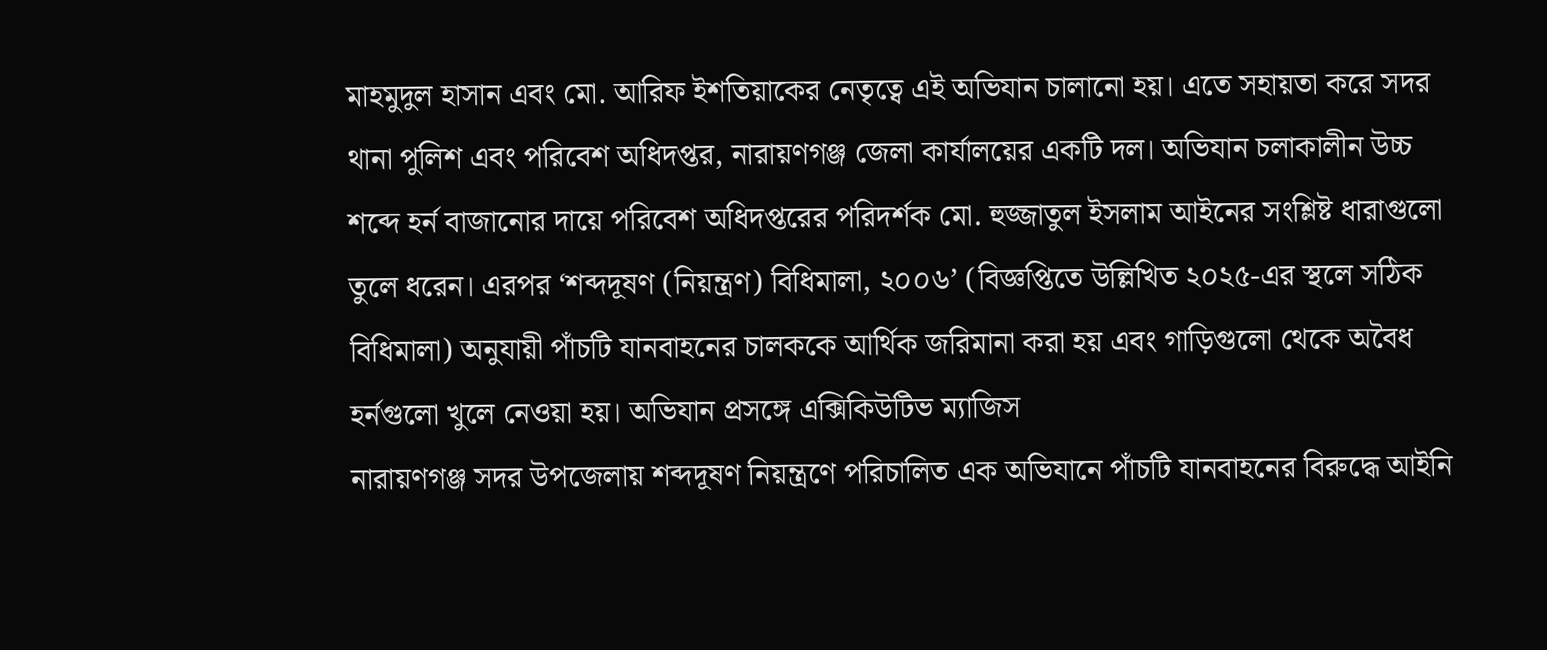মাহমুদুল হাসান এবং মো. আরিফ ইশতিয়াকের নেতৃত্বে এই অভিযান চালানো হয়। এতে সহায়তা করে সদর থানা পুলিশ এবং পরিবেশ অধিদপ্তর, নারায়ণগঞ্জ জেলা কার্যালয়ের একটি দল। অভিযান চলাকালীন উচ্চ শব্দে হর্ন বাজানোর দায়ে পরিবেশ অধিদপ্তরের পরিদর্শক মো. হুজ্জাতুল ইসলাম আইনের সংশ্লিষ্ট ধারাগুলো তুলে ধরেন। এরপর ‘শব্দদূষণ (নিয়ন্ত্রণ) বিধিমালা, ২০০৬’ (বিজ্ঞপ্তিতে উল্লিখিত ২০২৫-এর স্থলে সঠিক বিধিমালা) অনুযায়ী পাঁচটি যানবাহনের চালককে আর্থিক জরিমানা করা হয় এবং গাড়িগুলো থেকে অবৈধ হর্নগুলো খুলে নেওয়া হয়। অভিযান প্রসঙ্গে এক্সিকিউটিভ ম্যাজিস
নারায়ণগঞ্জ সদর উপজেলায় শব্দদূষণ নিয়ন্ত্রণে পরিচালিত এক অভিযানে পাঁচটি যানবাহনের বিরুদ্ধে আইনি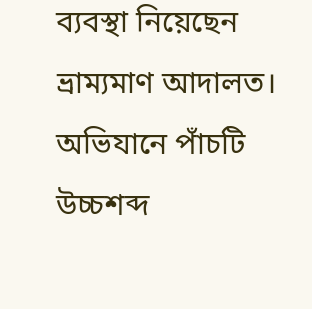ব্যবস্থা নিয়েছেন ভ্রাম্যমাণ আদালত। অভিযানে পাঁচটি উচ্চশব্দ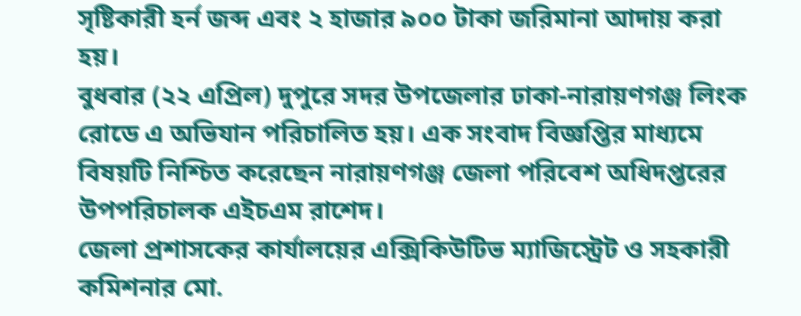সৃষ্টিকারী হর্ন জব্দ এবং ২ হাজার ৯০০ টাকা জরিমানা আদায় করা হয়।
বুধবার (২২ এপ্রিল) দুপুরে সদর উপজেলার ঢাকা-নারায়ণগঞ্জ লিংক রোডে এ অভিযান পরিচালিত হয়। এক সংবাদ বিজ্ঞপ্তির মাধ্যমে বিষয়টি নিশ্চিত করেছেন নারায়ণগঞ্জ জেলা পরিবেশ অধিদপ্তরের উপপরিচালক এইচএম রাশেদ।
জেলা প্রশাসকের কার্যালয়ের এক্সিকিউটিভ ম্যাজিস্ট্রেট ও সহকারী কমিশনার মো.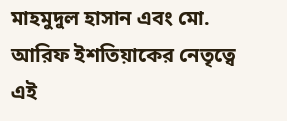মাহমুদুল হাসান এবং মো. আরিফ ইশতিয়াকের নেতৃত্বে এই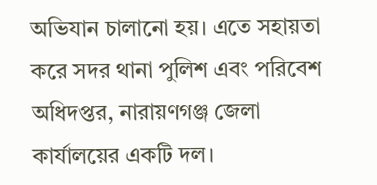অভিযান চালানো হয়। এতে সহায়তা করে সদর থানা পুলিশ এবং পরিবেশ অধিদপ্তর, নারায়ণগঞ্জ জেলা কার্যালয়ের একটি দল।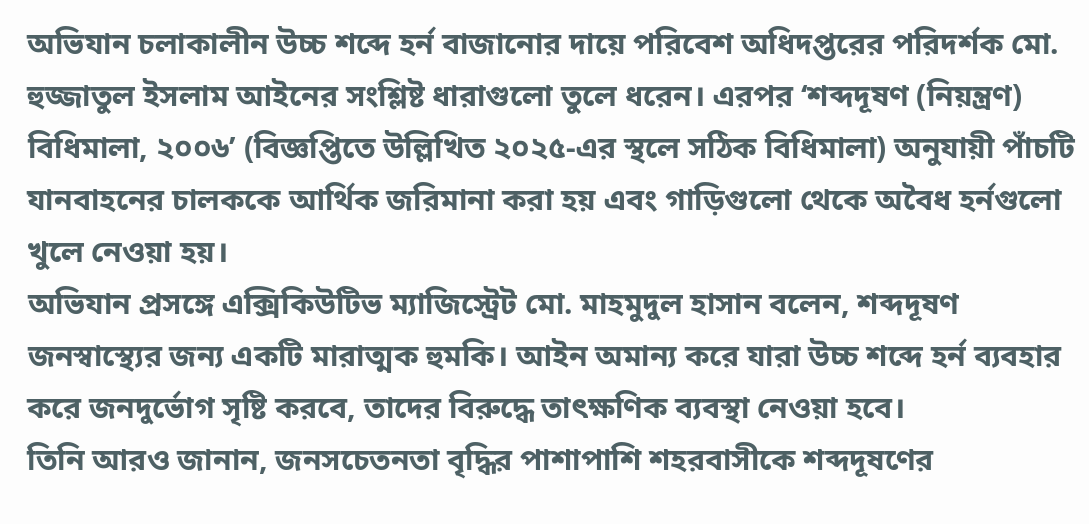অভিযান চলাকালীন উচ্চ শব্দে হর্ন বাজানোর দায়ে পরিবেশ অধিদপ্তরের পরিদর্শক মো. হুজ্জাতুল ইসলাম আইনের সংশ্লিষ্ট ধারাগুলো তুলে ধরেন। এরপর ‘শব্দদূষণ (নিয়ন্ত্রণ) বিধিমালা, ২০০৬’ (বিজ্ঞপ্তিতে উল্লিখিত ২০২৫-এর স্থলে সঠিক বিধিমালা) অনুযায়ী পাঁচটি যানবাহনের চালককে আর্থিক জরিমানা করা হয় এবং গাড়িগুলো থেকে অবৈধ হর্নগুলো খুলে নেওয়া হয়।
অভিযান প্রসঙ্গে এক্সিকিউটিভ ম্যাজিস্ট্রেট মো. মাহমুদুল হাসান বলেন, শব্দদূষণ জনস্বাস্থ্যের জন্য একটি মারাত্মক হুমকি। আইন অমান্য করে যারা উচ্চ শব্দে হর্ন ব্যবহার করে জনদুর্ভোগ সৃষ্টি করবে, তাদের বিরুদ্ধে তাৎক্ষণিক ব্যবস্থা নেওয়া হবে।
তিনি আরও জানান, জনসচেতনতা বৃদ্ধির পাশাপাশি শহরবাসীকে শব্দদূষণের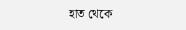হাত থেকে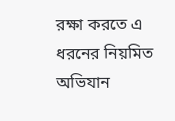রক্ষা করতে এ ধরনের নিয়মিত অভিযান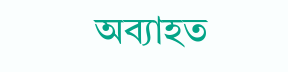অব্যাহত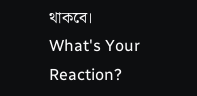থাকবে।
What's Your Reaction?